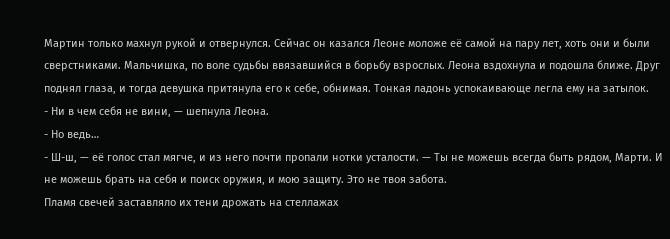Мартин только махнул рукой и отвернулся. Сейчас он казался Леоне моложе её самой на пару лет, хоть они и были сверстниками. Мальчишка, по воле судьбы ввязавшийся в борьбу взрослых. Леона вздохнула и подошла ближе. Друг поднял глаза, и тогда девушка притянула его к себе, обнимая. Тонкая ладонь успокаивающе легла ему на затылок.
- Ни в чем себя не вини, — шепнула Леона.
- Но ведь…
- Ш-ш, — её голос стал мягче, и из него почти пропали нотки усталости. — Ты не можешь всегда быть рядом, Марти. И не можешь брать на себя и поиск оружия, и мою защиту. Это не твоя забота.
Пламя свечей заставляло их тени дрожать на стеллажах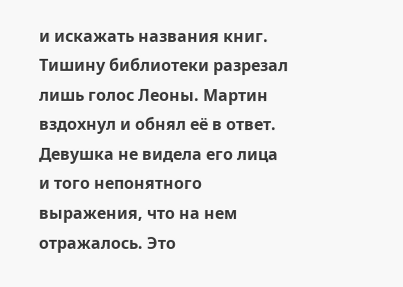и искажать названия книг. Тишину библиотеки разрезал лишь голос Леоны. Мартин вздохнул и обнял её в ответ. Девушка не видела его лица и того непонятного выражения, что на нем отражалось. Это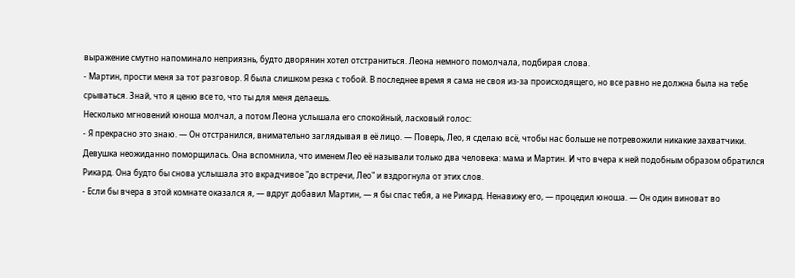выражение смутно напоминало неприязнь, будто дворянин хотел отстраниться. Леона немного помолчала, подбирая слова.
- Мартин, прости меня за тот разговор. Я была слишком резка с тобой. В последнее время я сама не своя из-за происходящего, но все равно не должна была на тебе срываться. Знай, что я ценю все то, что ты для меня делаешь.
Несколько мгновений юноша молчал, а потом Леона услышала его спокойный, ласковый голос:
- Я прекрасно это знаю. — Он отстранился, внимательно заглядывая в её лицо. — Поверь, Лео, я сделаю всё, чтобы нас больше не потревожили никакие захватчики.
Девушка неожиданно поморщилась. Она вспомнила, что именем Лео её называли только два человека: мама и Мартин. И что вчера к ней подобным образом обратился Рикард. Она будто бы снова услышала это вкрадчивое "до встречи, Лео" и вздрогнула от этих слов.
- Если бы вчера в этой комнате оказался я, — вдруг добавил Мартин, — я бы спас тебя, а не Рикард. Ненавижу его, — процедил юноша. — Он один виноват во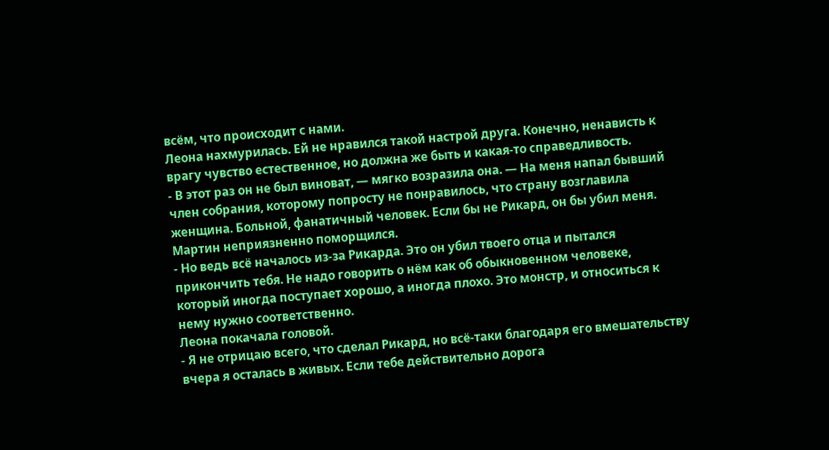всём, что происходит с нами.
Леона нахмурилась. Ей не нравился такой настрой друга. Конечно, ненависть к врагу чувство естественное, но должна же быть и какая-то справедливость.
- В этот раз он не был виноват, — мягко возразила она. — На меня напал бывший член собрания, которому попросту не понравилось, что страну возглавила женщина. Больной, фанатичный человек. Если бы не Рикард, он бы убил меня.
Мартин неприязненно поморщился.
- Но ведь всё началось из-за Рикарда. Это он убил твоего отца и пытался прикончить тебя. Не надо говорить о нём как об обыкновенном человеке, который иногда поступает хорошо, а иногда плохо. Это монстр, и относиться к нему нужно соответственно.
Леона покачала головой.
- Я не отрицаю всего, что сделал Рикард, но всё-таки благодаря его вмешательству вчера я осталась в живых. Если тебе действительно дорога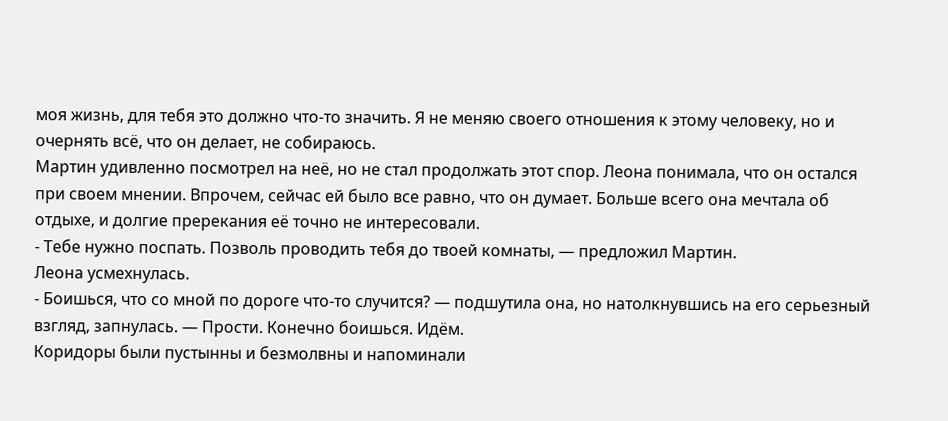моя жизнь, для тебя это должно что-то значить. Я не меняю своего отношения к этому человеку, но и очернять всё, что он делает, не собираюсь.
Мартин удивленно посмотрел на неё, но не стал продолжать этот спор. Леона понимала, что он остался при своем мнении. Впрочем, сейчас ей было все равно, что он думает. Больше всего она мечтала об отдыхе, и долгие пререкания её точно не интересовали.
- Тебе нужно поспать. Позволь проводить тебя до твоей комнаты, — предложил Мартин.
Леона усмехнулась.
- Боишься, что со мной по дороге что-то случится? — подшутила она, но натолкнувшись на его серьезный взгляд, запнулась. — Прости. Конечно боишься. Идём.
Коридоры были пустынны и безмолвны и напоминали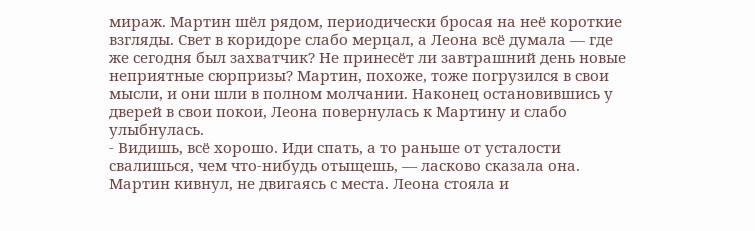мираж. Мартин шёл рядом, периодически бросая на неё короткие взгляды. Свет в коридоре слабо мерцал, а Леона всё думала — где же сегодня был захватчик? Не принесёт ли завтрашний день новые неприятные сюрпризы? Мартин, похоже, тоже погрузился в свои мысли, и они шли в полном молчании. Наконец остановившись у дверей в свои покои, Леона повернулась к Мартину и слабо улыбнулась.
- Видишь, всё хорошо. Иди спать, а то раньше от усталости свалишься, чем что-нибудь отыщешь, — ласково сказала она.
Мартин кивнул, не двигаясь с места. Леона стояла и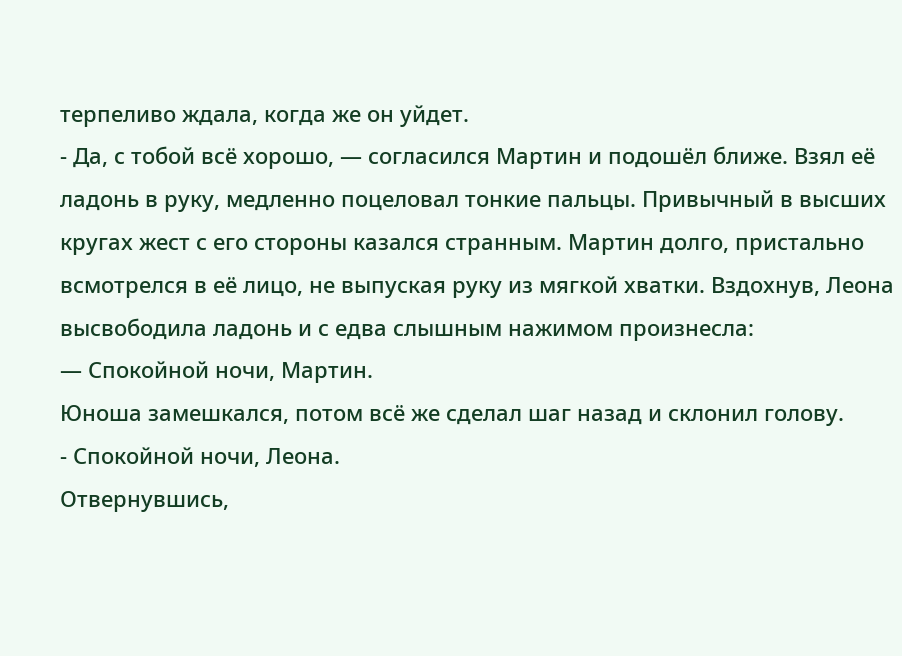терпеливо ждала, когда же он уйдет.
- Да, с тобой всё хорошо, — согласился Мартин и подошёл ближе. Взял её ладонь в руку, медленно поцеловал тонкие пальцы. Привычный в высших кругах жест с его стороны казался странным. Мартин долго, пристально всмотрелся в её лицо, не выпуская руку из мягкой хватки. Вздохнув, Леона высвободила ладонь и с едва слышным нажимом произнесла:
— Спокойной ночи, Мартин.
Юноша замешкался, потом всё же сделал шаг назад и склонил голову.
- Спокойной ночи, Леона.
Отвернувшись,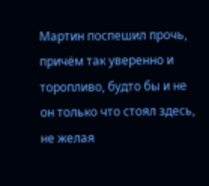Мартин поспешил прочь, причём так уверенно и торопливо, будто бы и не он только что стоял здесь, не желая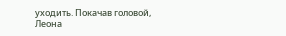уходить. Покачав головой, Леона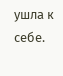ушла к себе.